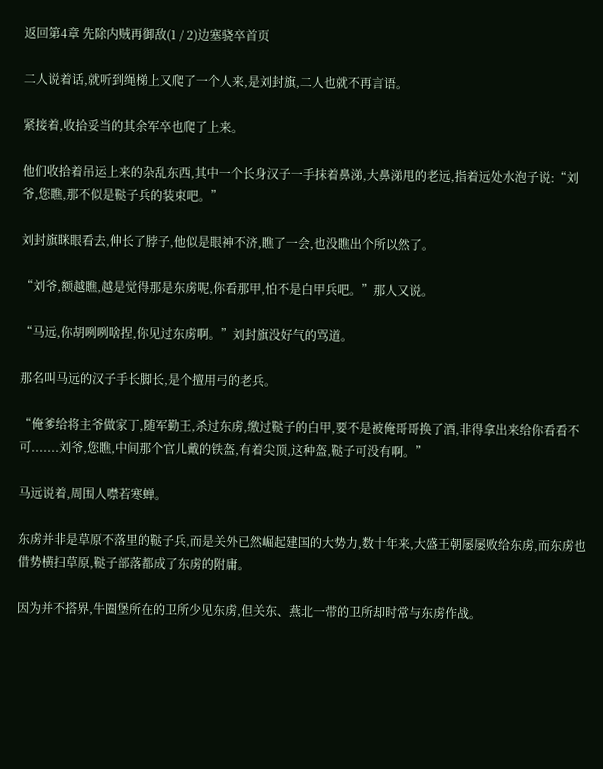返回第4章 先除内贼再御敌(1 / 2)边塞骁卒首页

二人说着话,就听到绳梯上又爬了一个人来,是刘封旗,二人也就不再言语。

紧接着,收拾妥当的其余军卒也爬了上来。

他们收拾着吊运上来的杂乱东西,其中一个长身汉子一手抹着鼻涕,大鼻涕甩的老远,指着远处水泡子说:“刘爷,您瞧,那不似是鞑子兵的装束吧。”

刘封旗眯眼看去,伸长了脖子,他似是眼神不济,瞧了一会,也没瞧出个所以然了。

“刘爷,额越瞧,越是觉得那是东虏呢,你看那甲,怕不是白甲兵吧。”那人又说。

“马远,你胡咧咧啥捏,你见过东虏啊。”刘封旗没好气的骂道。

那名叫马远的汉子手长脚长,是个擅用弓的老兵。

“俺爹给将主爷做家丁,随军勤王,杀过东虏,缴过鞑子的白甲,要不是被俺哥哥换了酒,非得拿出来给你看看不可.......刘爷,您瞧,中间那个官儿戴的铁盔,有着尖顶,这种盔,鞑子可没有啊。”

马远说着,周围人噤若寒蝉。

东虏并非是草原不落里的鞑子兵,而是关外已然崛起建国的大势力,数十年来,大盛王朝屡屡败给东虏,而东虏也借势横扫草原,鞑子部落都成了东虏的附庸。

因为并不搭界,牛圈堡所在的卫所少见东虏,但关东、燕北一带的卫所却时常与东虏作战。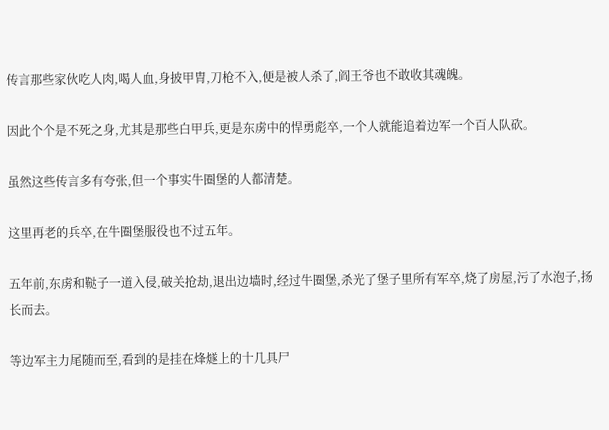传言那些家伙吃人肉,喝人血,身披甲胄,刀枪不入,便是被人杀了,阎王爷也不敢收其魂魄。

因此个个是不死之身,尤其是那些白甲兵,更是东虏中的悍勇彪卒,一个人就能追着边军一个百人队砍。

虽然这些传言多有夸张,但一个事实牛圈堡的人都清楚。

这里再老的兵卒,在牛圈堡服役也不过五年。

五年前,东虏和鞑子一道入侵,破关抢劫,退出边墙时,经过牛圈堡,杀光了堡子里所有军卒,烧了房屋,污了水泡子,扬长而去。

等边军主力尾随而至,看到的是挂在烽燧上的十几具尸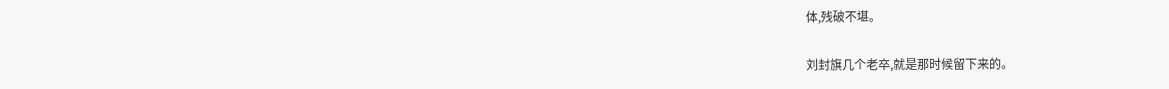体,残破不堪。

刘封旗几个老卒,就是那时候留下来的。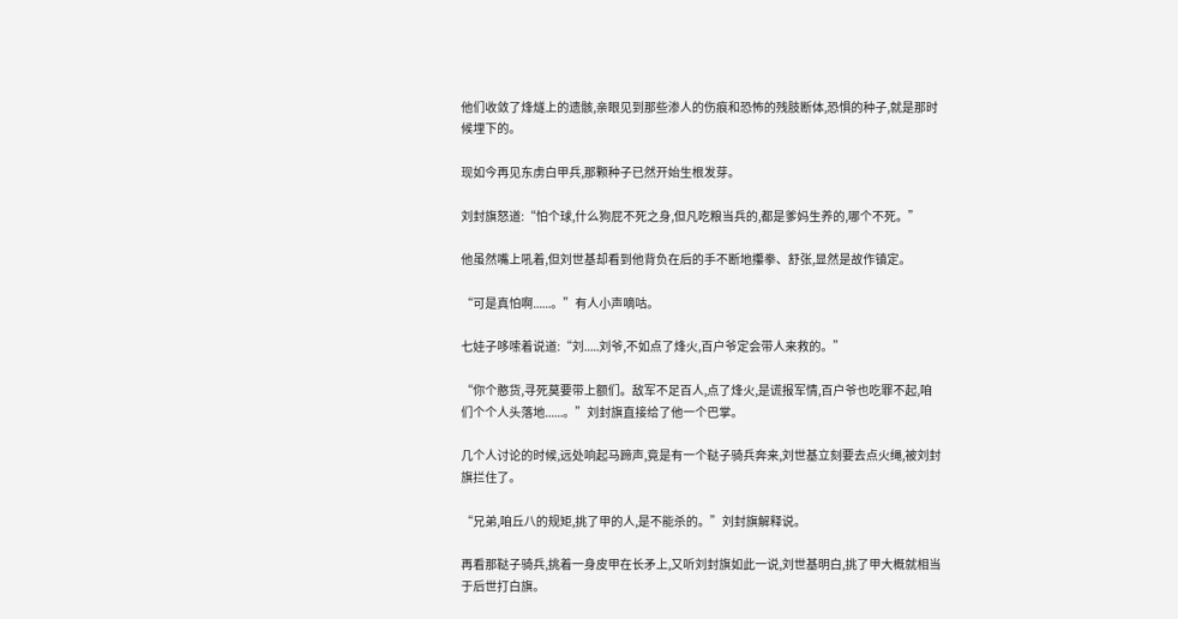他们收敛了烽燧上的遗骸,亲眼见到那些渗人的伤痕和恐怖的残肢断体,恐惧的种子,就是那时候埋下的。

现如今再见东虏白甲兵,那颗种子已然开始生根发芽。

刘封旗怒道:“怕个球,什么狗屁不死之身,但凡吃粮当兵的,都是爹妈生养的,哪个不死。”

他虽然嘴上吼着,但刘世基却看到他背负在后的手不断地攥拳、舒张,显然是故作镇定。

“可是真怕啊......。”有人小声嘀咕。

七娃子哆嗦着说道:“刘.....刘爷,不如点了烽火,百户爷定会带人来救的。”

“你个憨货,寻死莫要带上额们。敌军不足百人,点了烽火,是谎报军情,百户爷也吃罪不起,咱们个个人头落地......。”刘封旗直接给了他一个巴掌。

几个人讨论的时候,远处响起马蹄声,竟是有一个鞑子骑兵奔来,刘世基立刻要去点火绳,被刘封旗拦住了。

“兄弟,咱丘八的规矩,挑了甲的人,是不能杀的。”刘封旗解释说。

再看那鞑子骑兵,挑着一身皮甲在长矛上,又听刘封旗如此一说,刘世基明白,挑了甲大概就相当于后世打白旗。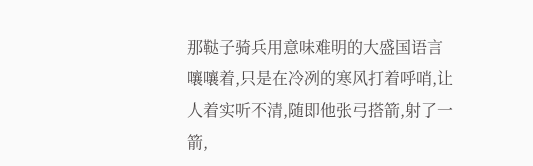那鞑子骑兵用意味难明的大盛国语言嚷嚷着,只是在冷冽的寒风打着呼哨,让人着实听不清,随即他张弓搭箭,射了一箭,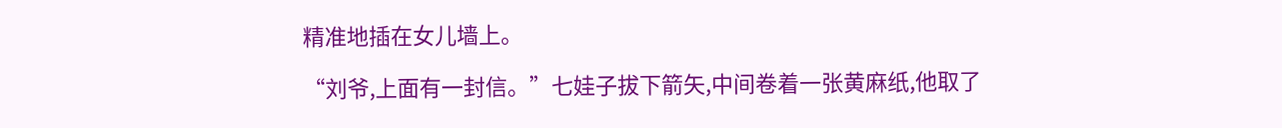精准地插在女儿墙上。

“刘爷,上面有一封信。”七娃子拔下箭矢,中间卷着一张黄麻纸,他取了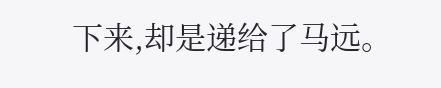下来,却是递给了马远。